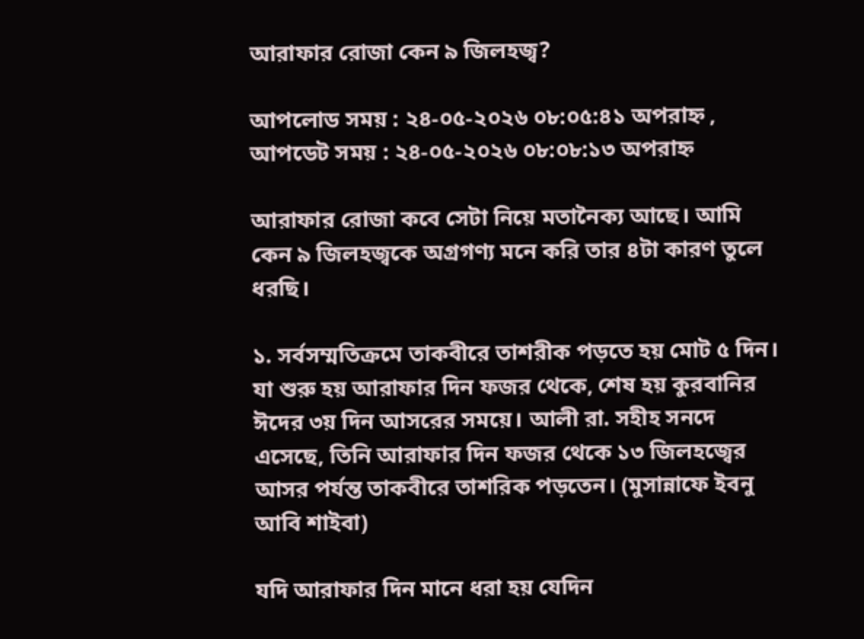আরাফার রোজা কেন ৯ জিলহজ্ব?

আপলোড সময় : ২৪-০৫-২০২৬ ০৮:০৫:৪১ অপরাহ্ন , আপডেট সময় : ২৪-০৫-২০২৬ ০৮:০৮:১৩ অপরাহ্ন

আরাফার রোজা কবে সেটা নিয়ে মতানৈক্য আছে। আমি কেন ৯ জিলহজ্বকে অগ্রগণ্য মনে করি তার ৪টা কারণ তুলে ধরছি।

১. সর্বসম্মতিক্রমে তাকবীরে তাশরীক পড়তে হয় মোট ৫ দিন। যা শুরু হয় আরাফার দিন ফজর থেকে, শেষ হয় কুরবানির ঈদের ৩য় দিন আসরের সময়ে। আলী রা. সহীহ সনদে এসেছে, তিনি আরাফার দিন ফজর থেকে ১৩ জিলহজ্বের আসর পর্যন্ত তাকবীরে তাশরিক পড়তেন। (মুসান্নাফে ইবনু আবি শাইবা)

যদি আরাফার দিন মানে ধরা হয় যেদিন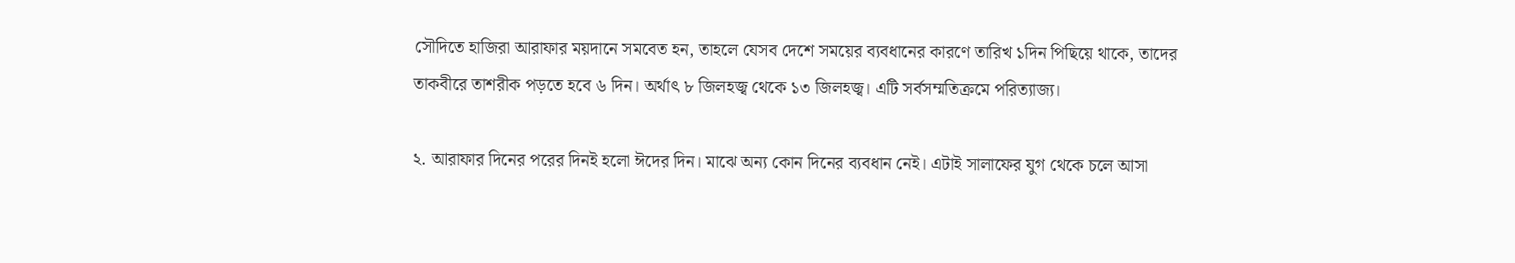সৌদিতে হাজিরা আরাফার ময়দানে সমবেত হন, তাহলে যেসব দেশে সময়ের ব্যবধানের কারণে তারিখ ১দিন পিছিয়ে থাকে, তাদের তাকবীরে তাশরীক পড়তে হবে ৬ দিন। অর্থাৎ ৮ জিলহজ্ব থেকে ১৩ জিলহজ্ব। এটি সর্বসম্মতিক্রমে পরিত্যাজ্য।

২. আরাফার দিনের পরের দিনই হলো ঈদের দিন। মাঝে অন্য কোন দিনের ব্যবধান নেই। এটাই সালাফের যুগ থেকে চলে আসা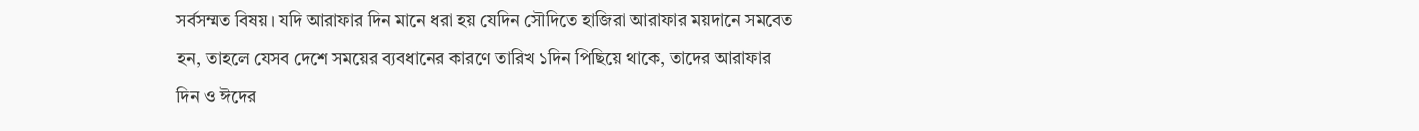সর্বসম্মত বিষয়। যদি আরাফার দিন মানে ধরা হয় যেদিন সৌদিতে হাজিরা আরাফার ময়দানে সমবেত হন, তাহলে যেসব দেশে সময়ের ব্যবধানের কারণে তারিখ ১দিন পিছিয়ে থাকে, তাদের আরাফার দিন ও ঈদের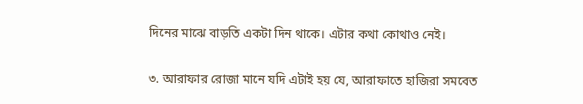দিনের মাঝে বাড়তি একটা দিন থাকে। এটার কথা কোথাও নেই।

৩. আরাফার রোজা মানে যদি এটাই হয় যে, আরাফাতে হাজিরা সমবেত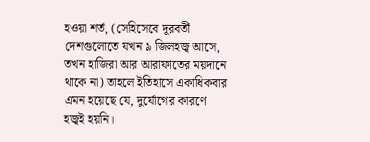হওয়া শর্ত, (সেহিসেবে দূরবর্তী দেশগুলোতে যখন ৯ জিলহজ্ব আসে, তখন হাজিরা আর আরাফাতের ময়দানে থাকে না) তাহলে ইতিহাসে একাধিকবার এমন হয়েছে যে, দুর্যোগের কারণে হজ্বই হয়নি।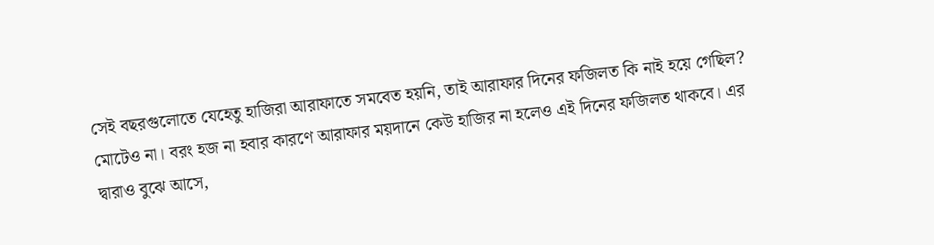সেই বছরগুলোতে যেহেতু হাজিরা আরাফাতে সমবেত হয়নি, তাই আরাফার দিনের ফজিলত কি নাই হয়ে গেছিল? মোটেও না। বরং হজ না হবার কারণে আরাফার ময়দানে কেউ হাজির না হলেও এই দিনের ফজিলত থাকবে। এর দ্বারাও বুঝে আসে,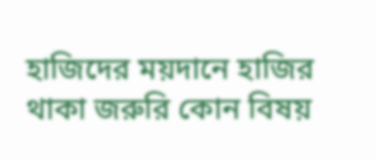হাজিদের ময়দানে হাজির থাকা জরুরি কোন বিষয়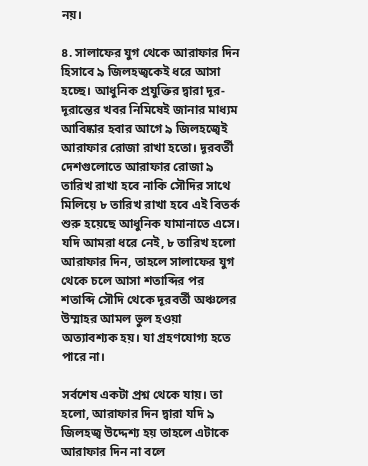নয়।

৪. সালাফের যুগ থেকে আরাফার দিন হিসাবে ৯ জিলহজ্বকেই ধরে আসা হচ্ছে। আধুনিক প্রযুক্তির দ্বারা দূর-দূরান্তের খবর নিমিষেই জানার মাধ্যম আবিষ্কার হবার আগে ৯ জিলহজ্বেই আরাফার রোজা রাখা হতো। দূরবর্তী দেশগুলোতে আরাফার রোজা ৯ তারিখ রাখা হবে নাকি সৌদির সাথে মিলিয়ে ৮ তারিখ রাখা হবে এই বিতর্ক শুরু হয়েছে আধুনিক যামানাতে এসে। যদি আমরা ধরে নেই, ৮ তারিখ হলো আরাফার দিন, তাহলে সালাফের যুগ থেকে চলে আসা শতাব্দির পর শতাব্দি সৌদি থেকে দূরবর্তী অঞ্চলের উম্মাহর আমল ভুল হওয়া অত্যাবশ্যক হয়। যা গ্রহণযোগ্য হতে পারে না।

সর্বশেষ একটা প্রশ্ন থেকে যায়। তা হলো, আরাফার দিন দ্বারা যদি ৯ জিলহজ্ব উদ্দেশ্য হয় তাহলে এটাকে আরাফার দিন না বলে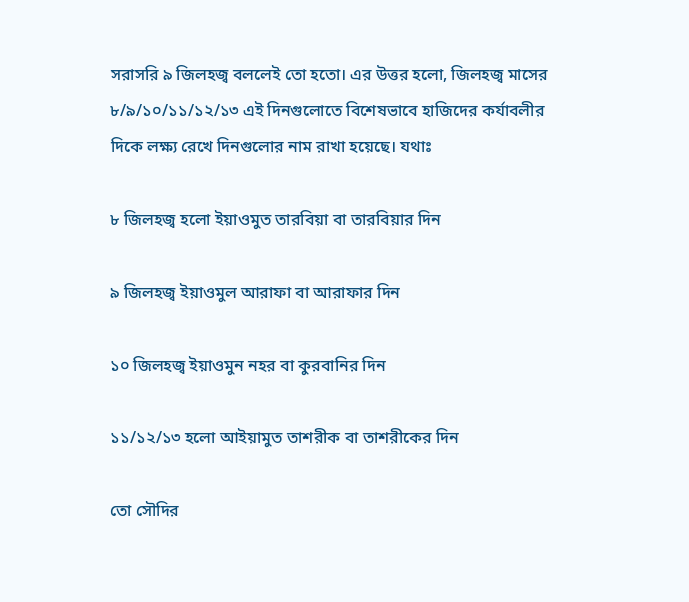সরাসরি ৯ জিলহজ্ব বললেই তো হতো। এর উত্তর হলো, জিলহজ্ব মাসের ৮/৯/১০/১১/১২/১৩ এই দিনগুলোতে বিশেষভাবে হাজিদের কর্যাবলীর দিকে লক্ষ্য রেখে দিনগুলোর নাম রাখা হয়েছে। যথাঃ

৮ জিলহজ্ব হলো ইয়াওমুত তারবিয়া বা তারবিয়ার দিন

৯ জিলহজ্ব ইয়াওমুল আরাফা বা আরাফার দিন

১০ জিলহজ্ব ইয়াওমুন নহর বা কুরবানির দিন

১১/১২/১৩ হলো আইয়ামুত তাশরীক বা তাশরীকের দিন

তো সৌদির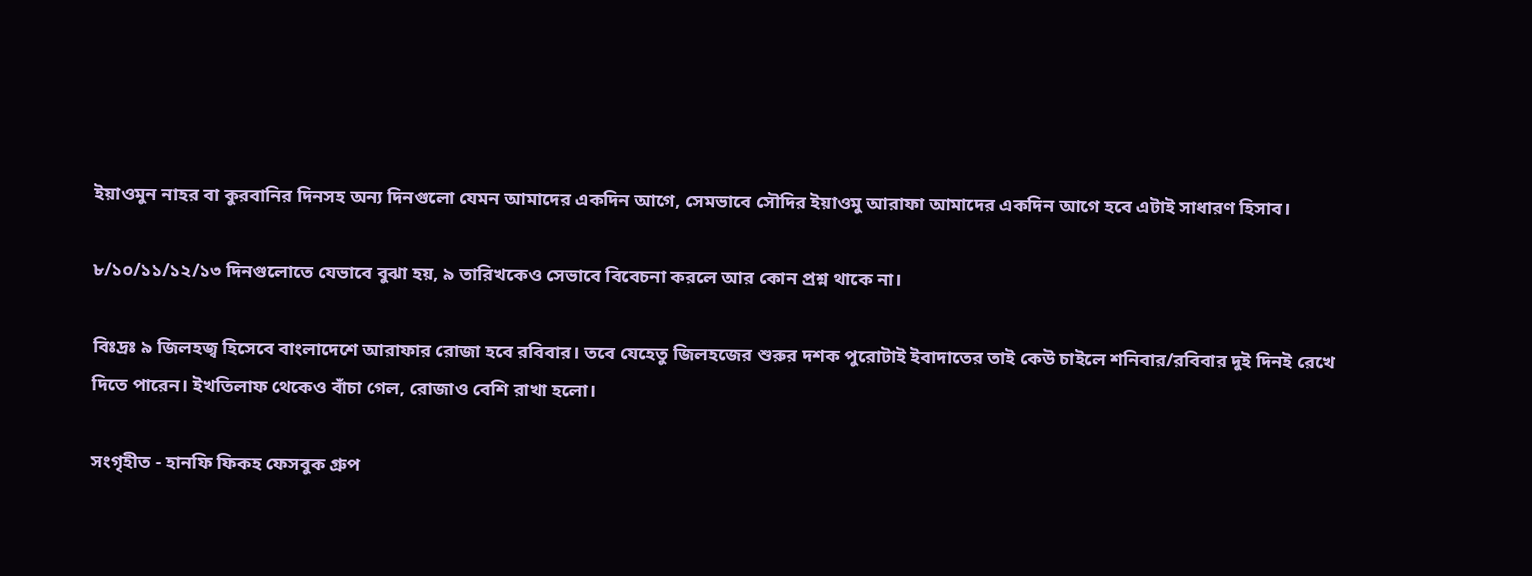ইয়াওমুন নাহর বা কুরবানির দিনসহ অন্য দিনগুলো যেমন আমাদের একদিন আগে, সেমভাবে সৌদির ইয়াওমু আরাফা আমাদের একদিন আগে হবে এটাই সাধারণ হিসাব।

৮/১০/১১/১২/১৩ দিনগুলোতে যেভাবে বুঝা হয়, ৯ তারিখকেও সেভাবে বিবেচনা করলে আর কোন প্রশ্ন থাকে না।

বিঃদ্রঃ ৯ জিলহজ্ব হিসেবে বাংলাদেশে আরাফার রোজা হবে রবিবার। তবে যেহেতু জিলহজের শুরুর দশক পুরোটাই ইবাদাতের তাই কেউ চাইলে শনিবার/রবিবার দুই দিনই রেখে দিতে পারেন। ইখতিলাফ থেকেও বাঁচা গেল, রোজাও বেশি রাখা হলো।

সংগৃহীত - হানফি ফিকহ ফেসবুক গ্রুপ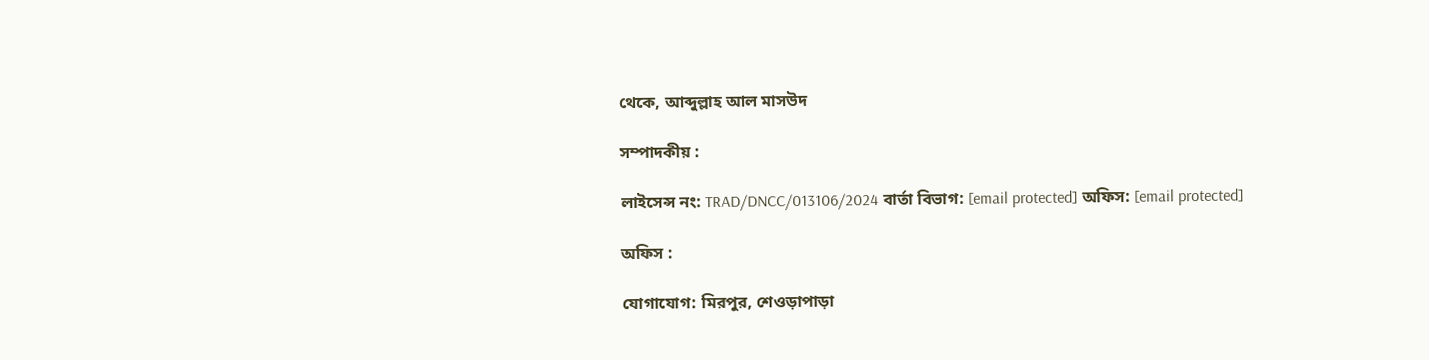থেকে, আব্দুল্লাহ আল মাসউদ

সম্পাদকীয় :

লাইসেন্স নং: TRAD/DNCC/013106/2024 বার্তা বিভাগ: [email protected] অফিস: [email protected]

অফিস :

যোগাযোগ: মিরপুর, শেওড়াপাড়া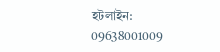হটলাইন: 09638001009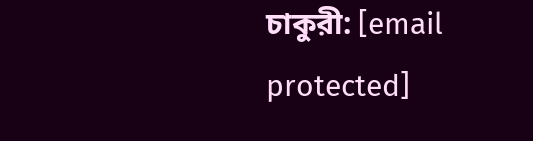চাকুরী: [email protected]